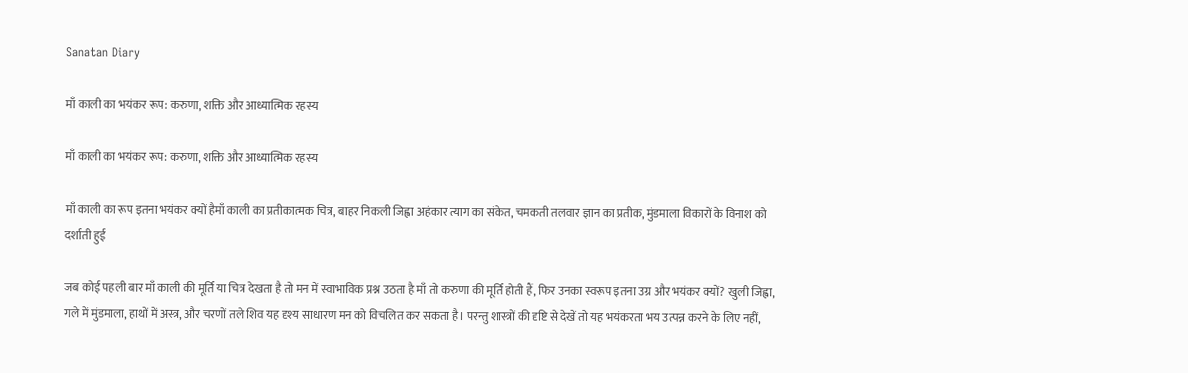Sanatan Diary

माँ काली का भयंकर रूप: करुणा, शक्ति और आध्यात्मिक रहस्य

माँ काली का भयंकर रूप: करुणा, शक्ति और आध्यात्मिक रहस्य

माँ काली का रूप इतना भयंकर क्यों हैमाँ काली का प्रतीकात्मक चित्र, बाहर निकली जिह्वा अहंकार त्याग का संकेत, चमकती तलवार ज्ञान का प्रतीक, मुंडमाला विकारों के विनाश को दर्शाती हुई

जब कोई पहली बार माँ काली की मूर्ति या चित्र देखता है तो मन में स्वाभाविक प्रश्न उठता है माँ तो करुणा की मूर्ति होती हैं, फिर उनका स्वरूप इतना उग्र और भयंकर क्यों? खुली जिह्वा, गले में मुंडमाला, हाथों में अस्त्र, और चरणों तले शिव यह दृश्य साधारण मन को विचलित कर सकता है। परन्तु शास्त्रों की दृष्टि से देखें तो यह भयंकरता भय उत्पन्न करने के लिए नहीं,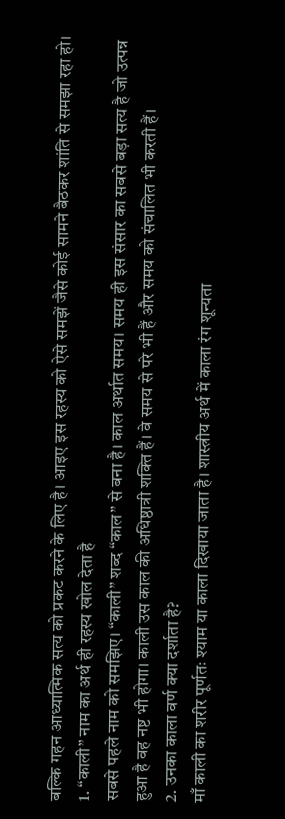बल्कि गहन आध्यात्मिक सत्य को प्रकट करने के लिए है। आइए इस रहस्य को ऐसे समझें जैसे कोई सामने बैठकर शांति से समझा रहा हो।
1. “काली” नाम का अर्थ ही रहस्य खोल देता है
सबसे पहले नाम को समझिए। “काली” शब्द “काल” से बना है। काल अर्थात समय। समय ही इस संसार का सबसे बड़ा सत्य है जो उत्पन्न हुआ है वह नष्ट भी होगा। काली उस काल की अधिष्ठात्री शक्ति हैं। वे समय से परे भी हैं और समय को संचालित भी करती हैं।
2. उनका काला वर्ण क्या दर्शाता है?
माँ काली का शरीर पूर्णतः श्याम या काला दिखाया जाता है। शास्त्रीय अर्थ में काला रंग शून्यता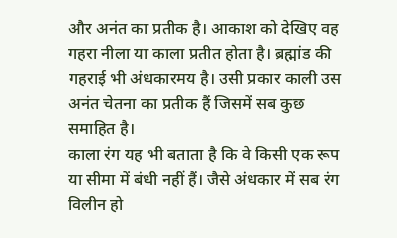और अनंत का प्रतीक है। आकाश को देखिए वह गहरा नीला या काला प्रतीत होता है। ब्रह्मांड की गहराई भी अंधकारमय है। उसी प्रकार काली उस अनंत चेतना का प्रतीक हैं जिसमें सब कुछ समाहित है।
काला रंग यह भी बताता है कि वे किसी एक रूप या सीमा में बंधी नहीं हैं। जैसे अंधकार में सब रंग विलीन हो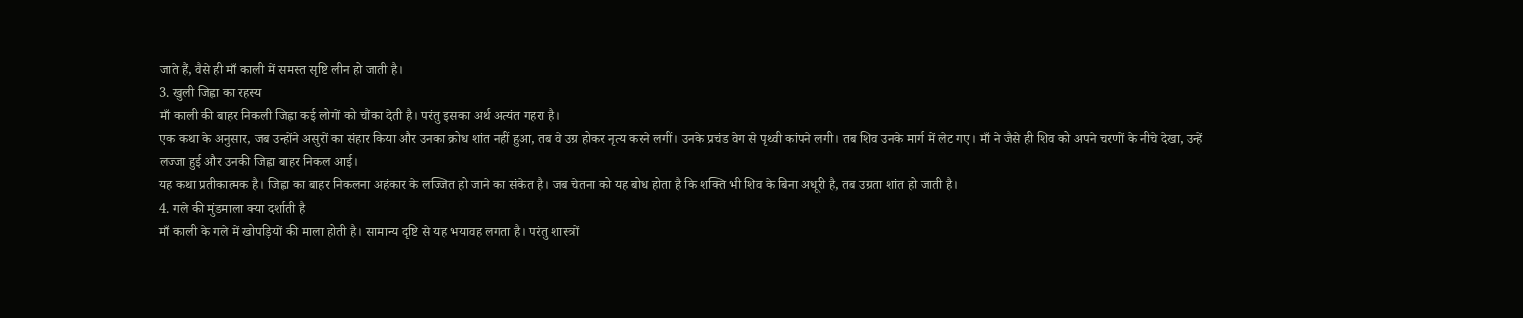जाते हैं, वैसे ही माँ काली में समस्त सृष्टि लीन हो जाती है।
3. खुली जिह्वा का रहस्य
माँ काली की बाहर निकली जिह्वा कई लोगों को चौंका देती है। परंतु इसका अर्थ अत्यंत गहरा है।
एक कथा के अनुसार, जब उन्होंने असुरों का संहार किया और उनका क्रोध शांत नहीं हुआ, तब वे उग्र होकर नृत्य करने लगीं। उनके प्रचंड वेग से पृथ्वी कांपने लगी। तब शिव उनके मार्ग में लेट गए। माँ ने जैसे ही शिव को अपने चरणों के नीचे देखा, उन्हें लज्जा हुई और उनकी जिह्वा बाहर निकल आई।
यह कथा प्रतीकात्मक है। जिह्वा का बाहर निकलना अहंकार के लज्जित हो जाने का संकेत है। जब चेतना को यह बोध होता है कि शक्ति भी शिव के बिना अधूरी है, तब उग्रता शांत हो जाती है।
4. गले की मुंडमाला क्या दर्शाती है
माँ काली के गले में खोपड़ियों की माला होती है। सामान्य दृष्टि से यह भयावह लगता है। परंतु शास्त्रों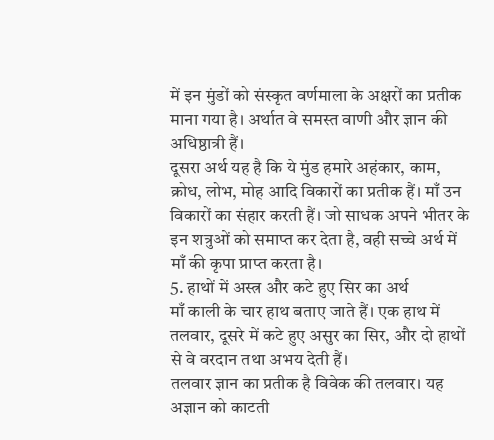में इन मुंडों को संस्कृत वर्णमाला के अक्षरों का प्रतीक माना गया है। अर्थात वे समस्त वाणी और ज्ञान की अधिष्ठात्री हैं।
दूसरा अर्थ यह है कि ये मुंड हमारे अहंकार, काम, क्रोध, लोभ, मोह आदि विकारों का प्रतीक हैं। माँ उन विकारों का संहार करती हैं। जो साधक अपने भीतर के इन शत्रुओं को समाप्त कर देता है, वही सच्चे अर्थ में माँ की कृपा प्राप्त करता है।
5. हाथों में अस्त्र और कटे हुए सिर का अर्थ
माँ काली के चार हाथ बताए जाते हैं। एक हाथ में तलवार, दूसरे में कटे हुए असुर का सिर, और दो हाथों से वे वरदान तथा अभय देती हैं।
तलवार ज्ञान का प्रतीक है विवेक की तलवार। यह अज्ञान को काटती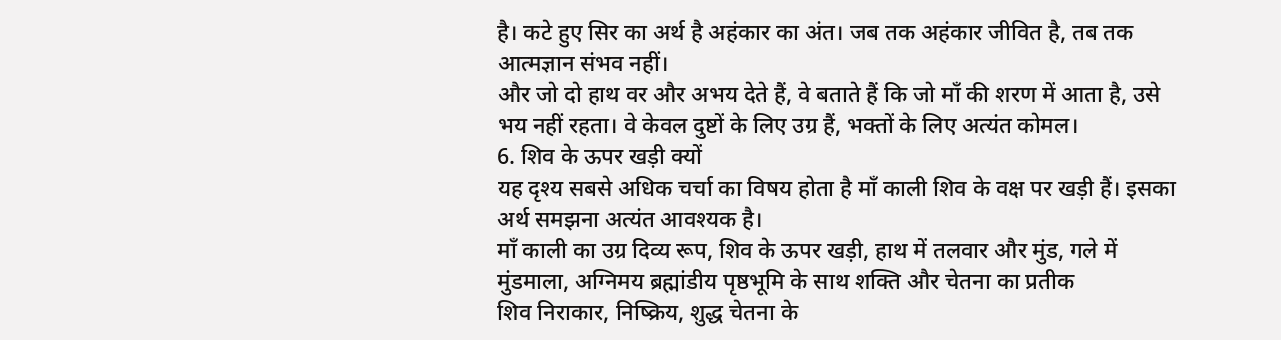है। कटे हुए सिर का अर्थ है अहंकार का अंत। जब तक अहंकार जीवित है, तब तक आत्मज्ञान संभव नहीं।
और जो दो हाथ वर और अभय देते हैं, वे बताते हैं कि जो माँ की शरण में आता है, उसे भय नहीं रहता। वे केवल दुष्टों के लिए उग्र हैं, भक्तों के लिए अत्यंत कोमल।
6. शिव के ऊपर खड़ी क्यों
यह दृश्य सबसे अधिक चर्चा का विषय होता है माँ काली शिव के वक्ष पर खड़ी हैं। इसका अर्थ समझना अत्यंत आवश्यक है।
माँ काली का उग्र दिव्य रूप, शिव के ऊपर खड़ी, हाथ में तलवार और मुंड, गले में मुंडमाला, अग्निमय ब्रह्मांडीय पृष्ठभूमि के साथ शक्ति और चेतना का प्रतीक
शिव निराकार, निष्क्रिय, शुद्ध चेतना के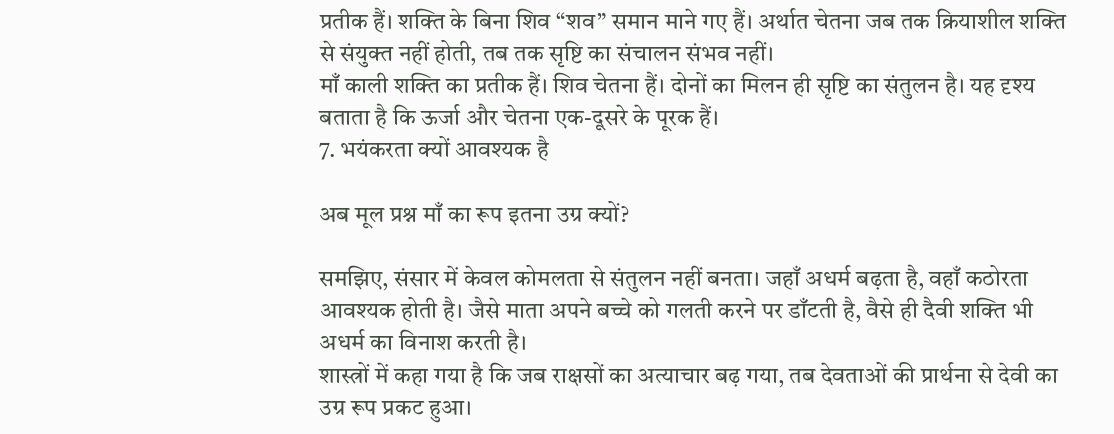प्रतीक हैं। शक्ति के बिना शिव “शव” समान माने गए हैं। अर्थात चेतना जब तक क्रियाशील शक्ति से संयुक्त नहीं होती, तब तक सृष्टि का संचालन संभव नहीं।
माँ काली शक्ति का प्रतीक हैं। शिव चेतना हैं। दोनों का मिलन ही सृष्टि का संतुलन है। यह दृश्य बताता है कि ऊर्जा और चेतना एक-दूसरे के पूरक हैं।
7. भयंकरता क्यों आवश्यक है

अब मूल प्रश्न माँ का रूप इतना उग्र क्यों?

समझिए, संसार में केवल कोमलता से संतुलन नहीं बनता। जहाँ अधर्म बढ़ता है, वहाँ कठोरता आवश्यक होती है। जैसे माता अपने बच्चे को गलती करने पर डाँटती है, वैसे ही दैवी शक्ति भी अधर्म का विनाश करती है।
शास्त्रों में कहा गया है कि जब राक्षसों का अत्याचार बढ़ गया, तब देवताओं की प्रार्थना से देवी का उग्र रूप प्रकट हुआ।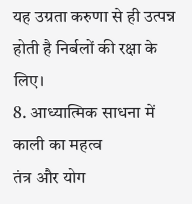यह उग्रता करुणा से ही उत्पन्न होती है निर्बलों की रक्षा के लिए।
8. आध्यात्मिक साधना में काली का महत्व
तंत्र और योग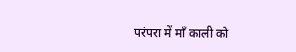परंपरा में माँ काली को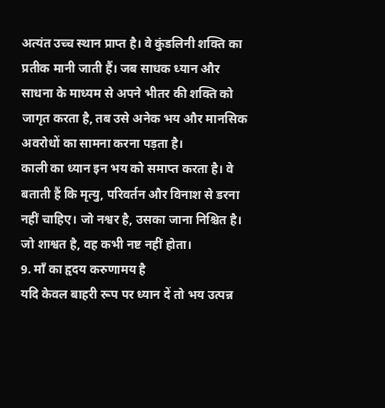अत्यंत उच्च स्थान प्राप्त है। वे कुंडलिनी शक्ति का प्रतीक मानी जाती हैं। जब साधक ध्यान और साधना के माध्यम से अपने भीतर की शक्ति को जागृत करता है, तब उसे अनेक भय और मानसिक अवरोधों का सामना करना पड़ता है।
काली का ध्यान इन भय को समाप्त करता है। वे बताती हैं कि मृत्यु, परिवर्तन और विनाश से डरना नहीं चाहिए। जो नश्वर है, उसका जाना निश्चित है। जो शाश्वत है, वह कभी नष्ट नहीं होता।
9. माँ का हृदय करुणामय है
यदि केवल बाहरी रूप पर ध्यान दें तो भय उत्पन्न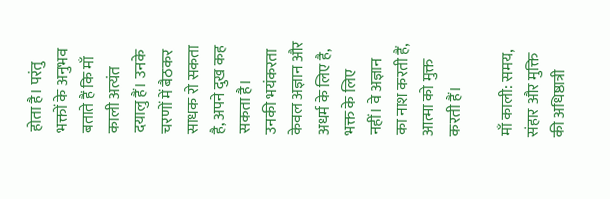होता है। परंतु भक्तों के अनुभव बताते हैं कि माँ काली अत्यंत दयालु हैं। उनके चरणों में बैठकर साधक रो सकता है, अपने दुख कह सकता है।
उनकी भयंकरता केवल अज्ञान और अधर्म के लिए है, भक्त के लिए नहीं। वे अज्ञान का नाश करती हैं, आत्मा को मुक्त करती हैं।

माँ काली: समय, संहार और मुक्ति की अधिष्ठात्री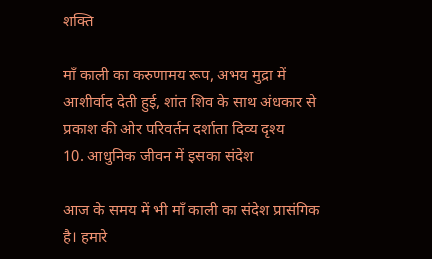शक्ति

माँ काली का करुणामय रूप, अभय मुद्रा में आशीर्वाद देती हुई, शांत शिव के साथ अंधकार से प्रकाश की ओर परिवर्तन दर्शाता दिव्य दृश्य
10. आधुनिक जीवन में इसका संदेश

आज के समय में भी माँ काली का संदेश प्रासंगिक है। हमारे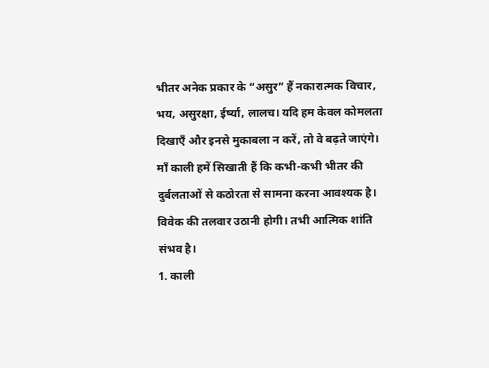भीतर अनेक प्रकार के “असुर” हैं नकारात्मक विचार, भय, असुरक्षा, ईर्ष्या, लालच। यदि हम केवल कोमलता दिखाएँ और इनसे मुकाबला न करें, तो वे बढ़ते जाएंगे।
माँ काली हमें सिखाती हैं कि कभी-कभी भीतर की दुर्बलताओं से कठोरता से सामना करना आवश्यक है। विवेक की तलवार उठानी होगी। तभी आत्मिक शांति संभव है।
1. काली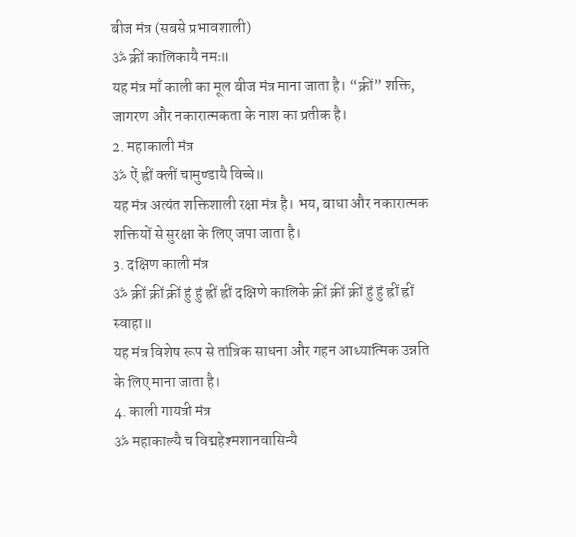बीज मंत्र (सबसे प्रभावशाली)
ॐ क्रीं कालिकायै नमः॥
यह मंत्र माँ काली का मूल बीज मंत्र माना जाता है। “क्रीं” शक्ति, जागरण और नकारात्मकता के नाश का प्रतीक है।
2. महाकाली मंत्र
ॐ ऐं ह्रीं क्लीं चामुण्डायै विच्चे॥
यह मंत्र अत्यंत शक्तिशाली रक्षा मंत्र है। भय, बाधा और नकारात्मक शक्तियों से सुरक्षा के लिए जपा जाता है।
3. दक्षिण काली मंत्र
ॐ क्रीं क्रीं क्रीं हुं हुं ह्रीं ह्रीं दक्षिणे कालिके क्रीं क्रीं क्रीं हुं हुं ह्रीं ह्रीं स्वाहा॥
यह मंत्र विशेष रूप से तांत्रिक साधना और गहन आध्यात्मिक उन्नति के लिए माना जाता है।
4. काली गायत्री मंत्र
ॐ महाकाल्यै च विद्महेश्मशानवासिन्यै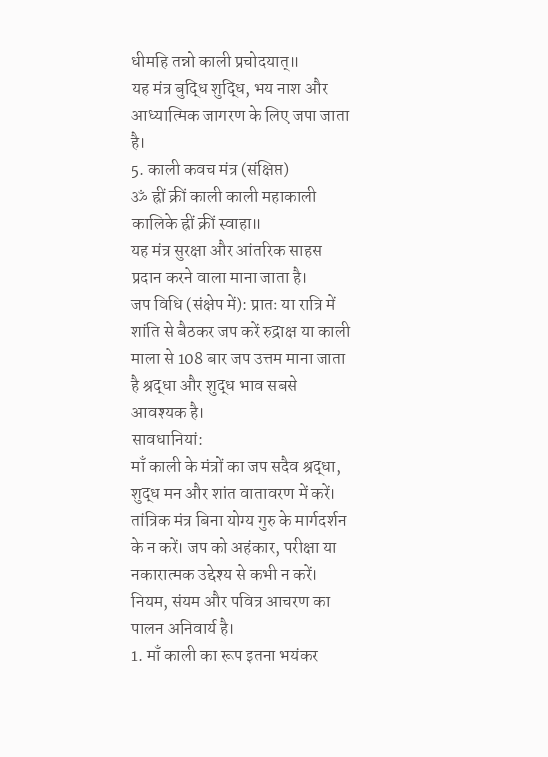धीमहि तन्नो काली प्रचोदयात्॥
यह मंत्र बुद्धि शुद्धि, भय नाश और आध्यात्मिक जागरण के लिए जपा जाता है।
5. काली कवच मंत्र (संक्षिप्त)
ॐ ह्रीं क्रीं काली काली महाकाली कालिके ह्रीं क्रीं स्वाहा॥
यह मंत्र सुरक्षा और आंतरिक साहस प्रदान करने वाला माना जाता है।
जप विधि (संक्षेप में): प्रातः या रात्रि में शांति से बैठकर जप करें रुद्राक्ष या काली माला से 108 बार जप उत्तम माना जाता है श्रद्धा और शुद्ध भाव सबसे आवश्यक है।
सावधानियां:
माँ काली के मंत्रों का जप सदैव श्रद्धा, शुद्ध मन और शांत वातावरण में करें। तांत्रिक मंत्र बिना योग्य गुरु के मार्गदर्शन के न करें। जप को अहंकार, परीक्षा या नकारात्मक उद्देश्य से कभी न करें। नियम, संयम और पवित्र आचरण का पालन अनिवार्य है।
1. माँ काली का रूप इतना भयंकर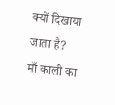क्यों दिखाया जाता है?
माँ काली का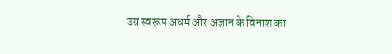उग्र स्वरूप अधर्म और अज्ञान के विनाश का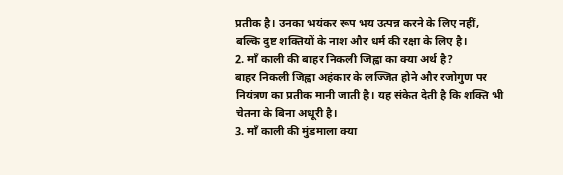प्रतीक है। उनका भयंकर रूप भय उत्पन्न करने के लिए नहीं, बल्कि दुष्ट शक्तियों के नाश और धर्म की रक्षा के लिए है।
2. माँ काली की बाहर निकली जिह्वा का क्या अर्थ है?
बाहर निकली जिह्वा अहंकार के लज्जित होने और रजोगुण पर नियंत्रण का प्रतीक मानी जाती है। यह संकेत देती है कि शक्ति भी चेतना के बिना अधूरी है।
3. माँ काली की मुंडमाला क्या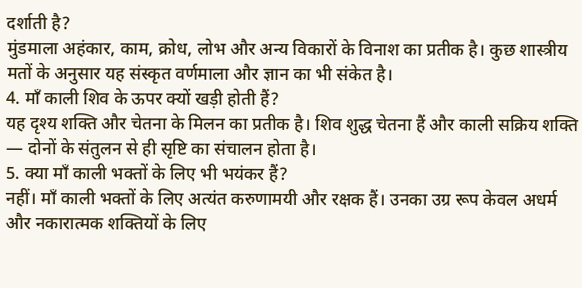दर्शाती है?
मुंडमाला अहंकार, काम, क्रोध, लोभ और अन्य विकारों के विनाश का प्रतीक है। कुछ शास्त्रीय मतों के अनुसार यह संस्कृत वर्णमाला और ज्ञान का भी संकेत है।
4. माँ काली शिव के ऊपर क्यों खड़ी होती हैं?
यह दृश्य शक्ति और चेतना के मिलन का प्रतीक है। शिव शुद्ध चेतना हैं और काली सक्रिय शक्ति — दोनों के संतुलन से ही सृष्टि का संचालन होता है।
5. क्या माँ काली भक्तों के लिए भी भयंकर हैं?
नहीं। माँ काली भक्तों के लिए अत्यंत करुणामयी और रक्षक हैं। उनका उग्र रूप केवल अधर्म और नकारात्मक शक्तियों के लिए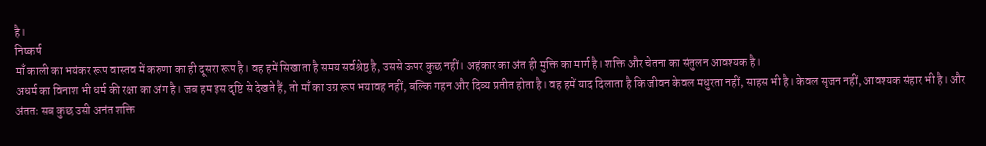है।
निष्कर्ष
माँ काली का भयंकर रूप वास्तव में करुणा का ही दूसरा रूप है। वह हमें सिखाता है समय सर्वश्रेष्ठ है, उससे ऊपर कुछ नहीं। अहंकार का अंत ही मुक्ति का मार्ग है। शक्ति और चेतना का संतुलन आवश्यक है।
अधर्म का विनाश भी धर्म की रक्षा का अंग है। जब हम इस दृष्टि से देखते हैं, तो माँ का उग्र रूप भयावह नहीं, बल्कि गहन और दिव्य प्रतीत होता है। वह हमें याद दिलाता है कि जीवन केवल मधुरता नहीं, साहस भी है। केवल सृजन नहीं, आवश्यक संहार भी है। और अंततः सब कुछ उसी अनंत शक्ति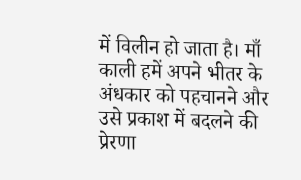में विलीन हो जाता है। माँ काली हमें अपने भीतर के अंधकार को पहचानने और उसे प्रकाश में बदलने की प्रेरणा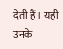देती हैं। यही उनके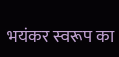भयंकर स्वरूप का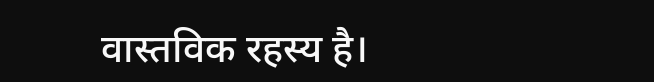वास्तविक रहस्य है।